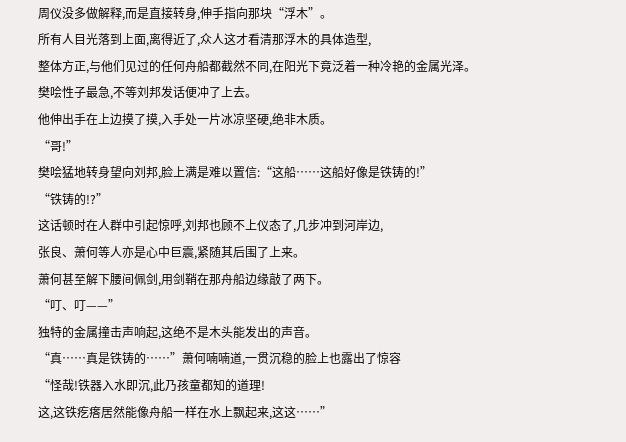周仪没多做解释,而是直接转身,伸手指向那块“浮木”。
所有人目光落到上面,离得近了,众人这才看清那浮木的具体造型,
整体方正,与他们见过的任何舟船都截然不同,在阳光下竟泛着一种冷艳的金属光泽。
樊哙性子最急,不等刘邦发话便冲了上去。
他伸出手在上边摸了摸,入手处一片冰凉坚硬,绝非木质。
“哥!”
樊哙猛地转身望向刘邦,脸上满是难以置信:“这船……这船好像是铁铸的!”
“铁铸的!?”
这话顿时在人群中引起惊呼,刘邦也顾不上仪态了,几步冲到河岸边,
张良、萧何等人亦是心中巨震,紧随其后围了上来。
萧何甚至解下腰间佩剑,用剑鞘在那舟船边缘敲了两下。
“叮、叮——”
独特的金属撞击声响起,这绝不是木头能发出的声音。
“真……真是铁铸的……”萧何喃喃道,一贯沉稳的脸上也露出了惊容
“怪哉!铁器入水即沉,此乃孩童都知的道理!
这,这铁疙瘩居然能像舟船一样在水上飘起来,这这……”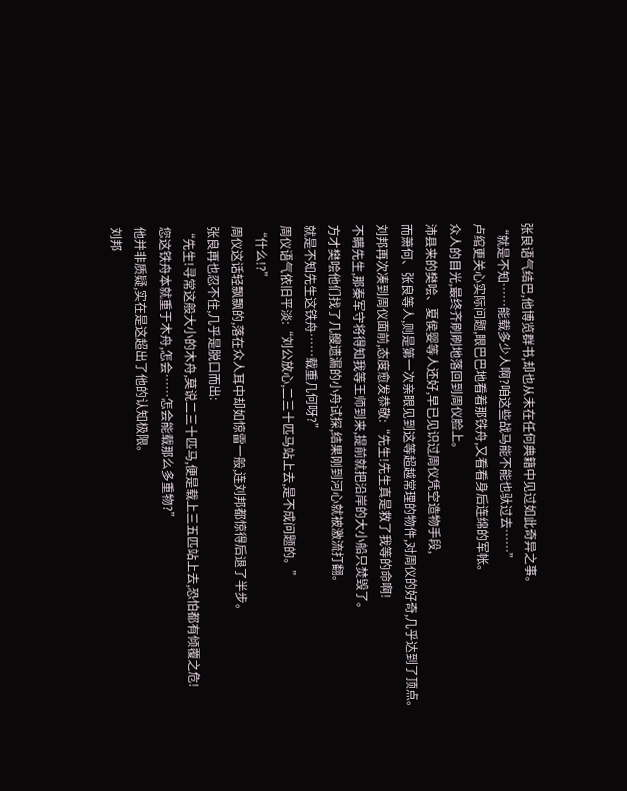张良语气结巴,他博览群书,却也从未在任何典籍中见过如此奇异之事。
“就是不知……能载多少人啊?咱这些战马能不能也驮过去……”
卢绾更关心实际问题,眼巴巴地看着那铁舟,又看看身后连绵的军帐。
众人的目光,最终齐刷刷地落回到周仪脸上。
沛县来的樊哙、夏侯婴等人还好,早已见识过周仪凭空造物手段,
而萧何、张良等人,则是第一次亲眼见到这等超越常理的物件,对周仪的好奇,几乎达到了顶点。
刘邦再次凑到周仪面前,态度愈发恭敬:“先生!先生真是救了我等的命啊!
不瞒先生,那秦军守将得知我等王师到来,提前就把沿岸的大小船只焚毁了。
方才樊哙他们找了几艘遗漏的小舟试探,结果刚到河心就被激流打翻。
就是不知先生这铁舟……载重几何呀?”
周仪语气依旧平淡:“刘公放心,二三十匹马站上去,是不成问题的。”
“什么!?”
周仪这话轻飘飘的,落在众人耳中却如惊雷一般,连刘邦都惊得后退了半步。
张良再也忍不住,几乎是脱口而出:
“先生!寻常这般大小的木舟,莫说二三十匹马,便是载上三五匹站上去,恐怕都有倾覆之危!
您这铁舟本就重于木舟,怎会……怎会能载那么多重物?”
他并非质疑,实在是这超出了他的认知极限。
刘邦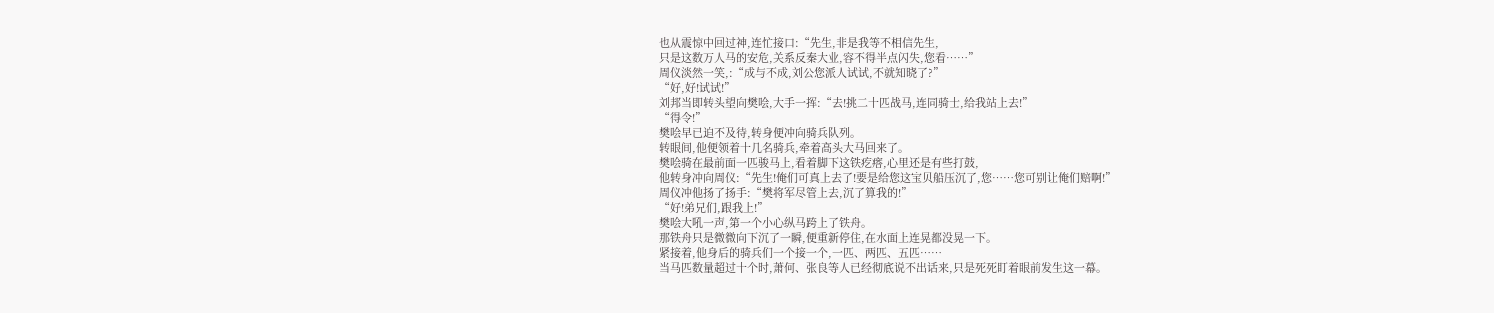也从震惊中回过神,连忙接口:“先生,非是我等不相信先生,
只是这数万人马的安危,关系反秦大业,容不得半点闪失,您看……”
周仪淡然一笑,:“成与不成,刘公您派人试试,不就知晓了?”
“好,好!试试!”
刘邦当即转头望向樊哙,大手一挥:“去!挑二十匹战马,连同骑士,给我站上去!”
“得令!”
樊哙早已迫不及待,转身便冲向骑兵队列。
转眼间,他便领着十几名骑兵,牵着高头大马回来了。
樊哙骑在最前面一匹骏马上,看着脚下这铁疙瘩,心里还是有些打鼓,
他转身冲向周仪:“先生!俺们可真上去了!要是给您这宝贝船压沉了,您……您可别让俺们赔啊!”
周仪冲他扬了扬手:“樊将军尽管上去,沉了算我的!”
“好!弟兄们,跟我上!”
樊哙大吼一声,第一个小心纵马跨上了铁舟。
那铁舟只是微微向下沉了一瞬,便重新停住,在水面上连晃都没晃一下。
紧接着,他身后的骑兵们一个接一个,一匹、两匹、五匹……
当马匹数量超过十个时,萧何、张良等人已经彻底说不出话来,只是死死盯着眼前发生这一幕。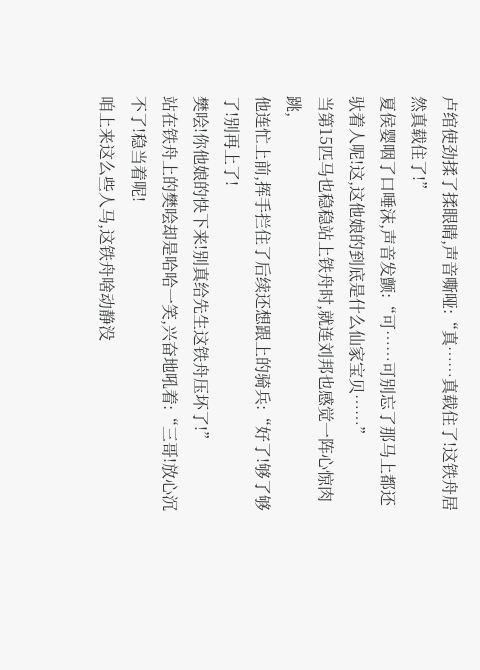卢绾使劲揉了揉眼睛,声音嘶哑:“真……真载住了!这铁舟居然真载住了!”
夏侯婴咽了口唾沫,声音发颤:“可……可别忘了那马上都还驮着人呢!这,这他娘的到底是什么仙家宝贝……”
当第15匹马也稳稳站上铁舟时,就连刘邦也感觉一阵心惊肉跳,
他连忙上前,挥手拦住了后续还想跟上的骑兵:“好了!够了够了!别再上了!
樊哙!你他娘的快下来!别真给先生这铁舟压坏了!”
站在铁舟上的樊哙却是哈哈一笑,兴奋地吼着:“三哥!放心沉不了!稳当着呢!
咱上来这么些人马,这铁舟啥动静没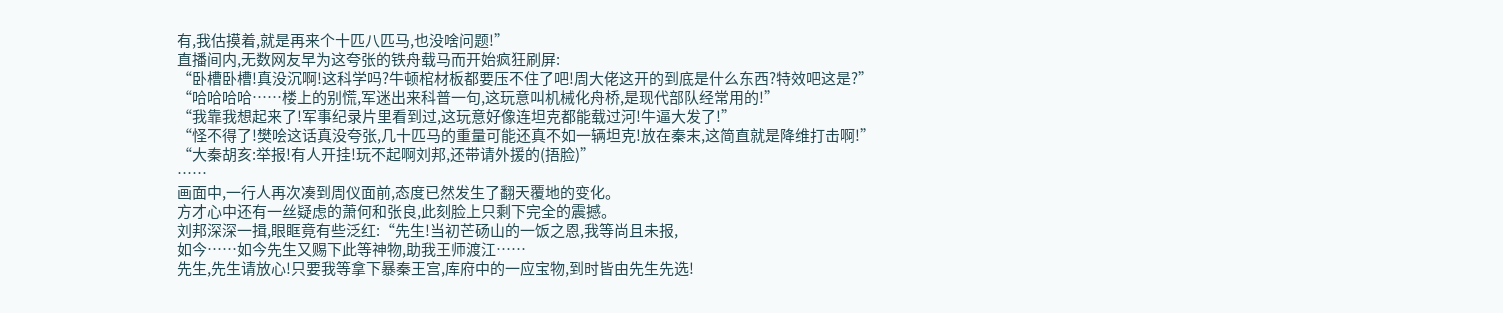有,我估摸着,就是再来个十匹八匹马,也没啥问题!”
直播间内,无数网友早为这夸张的铁舟载马而开始疯狂刷屏:
“卧槽卧槽!真没沉啊!这科学吗?牛顿棺材板都要压不住了吧!周大佬这开的到底是什么东西?特效吧这是?”
“哈哈哈哈……楼上的别慌,军迷出来科普一句,这玩意叫机械化舟桥,是现代部队经常用的!”
“我靠我想起来了!军事纪录片里看到过,这玩意好像连坦克都能载过河!牛逼大发了!”
“怪不得了!樊哙这话真没夸张,几十匹马的重量可能还真不如一辆坦克!放在秦末,这简直就是降维打击啊!”
“大秦胡亥:举报!有人开挂!玩不起啊刘邦,还带请外援的(捂脸)”
……
画面中,一行人再次凑到周仪面前,态度已然发生了翻天覆地的变化。
方才心中还有一丝疑虑的萧何和张良,此刻脸上只剩下完全的震撼。
刘邦深深一揖,眼眶竟有些泛红:“先生!当初芒砀山的一饭之恩,我等尚且未报,
如今……如今先生又赐下此等神物,助我王师渡江……
先生,先生请放心!只要我等拿下暴秦王宫,库府中的一应宝物,到时皆由先生先选!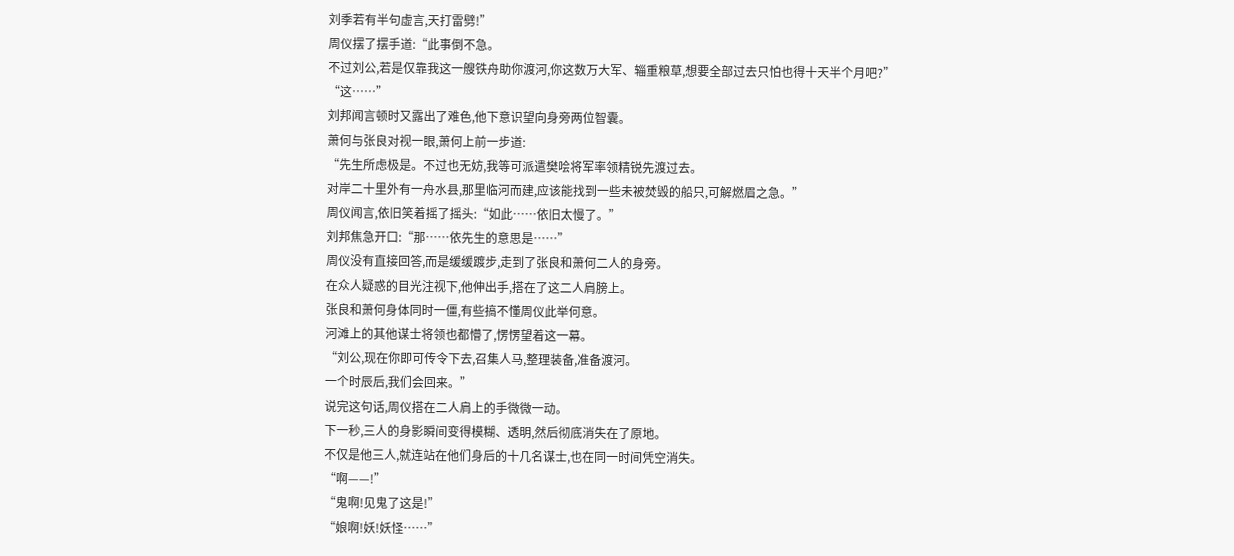刘季若有半句虚言,天打雷劈!”
周仪摆了摆手道:“此事倒不急。
不过刘公,若是仅靠我这一艘铁舟助你渡河,你这数万大军、辎重粮草,想要全部过去只怕也得十天半个月吧?”
“这……”
刘邦闻言顿时又露出了难色,他下意识望向身旁两位智囊。
萧何与张良对视一眼,萧何上前一步道:
“先生所虑极是。不过也无妨,我等可派遣樊哙将军率领精锐先渡过去。
对岸二十里外有一舟水县,那里临河而建,应该能找到一些未被焚毁的船只,可解燃眉之急。”
周仪闻言,依旧笑着摇了摇头:“如此……依旧太慢了。”
刘邦焦急开口:“那……依先生的意思是……”
周仪没有直接回答,而是缓缓踱步,走到了张良和萧何二人的身旁。
在众人疑惑的目光注视下,他伸出手,搭在了这二人肩膀上。
张良和萧何身体同时一僵,有些搞不懂周仪此举何意。
河滩上的其他谋士将领也都懵了,愣愣望着这一幕。
“刘公,现在你即可传令下去,召集人马,整理装备,准备渡河。
一个时辰后,我们会回来。”
说完这句话,周仪搭在二人肩上的手微微一动。
下一秒,三人的身影瞬间变得模糊、透明,然后彻底消失在了原地。
不仅是他三人,就连站在他们身后的十几名谋士,也在同一时间凭空消失。
“啊——!”
“鬼啊!见鬼了这是!”
“娘啊!妖!妖怪……”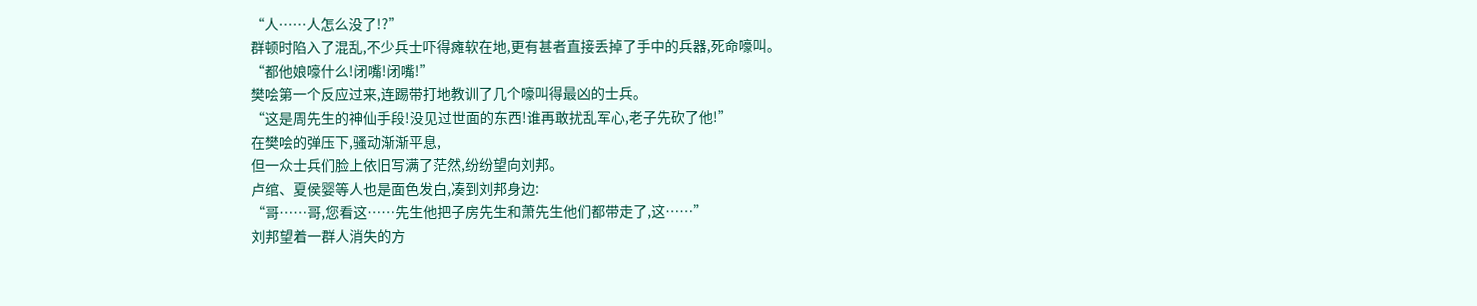“人……人怎么没了!?”
群顿时陷入了混乱,不少兵士吓得瘫软在地,更有甚者直接丢掉了手中的兵器,死命嚎叫。
“都他娘嚎什么!闭嘴!闭嘴!”
樊哙第一个反应过来,连踢带打地教训了几个嚎叫得最凶的士兵。
“这是周先生的神仙手段!没见过世面的东西!谁再敢扰乱军心,老子先砍了他!”
在樊哙的弹压下,骚动渐渐平息,
但一众士兵们脸上依旧写满了茫然,纷纷望向刘邦。
卢绾、夏侯婴等人也是面色发白,凑到刘邦身边:
“哥……哥,您看这……先生他把子房先生和萧先生他们都带走了,这……”
刘邦望着一群人消失的方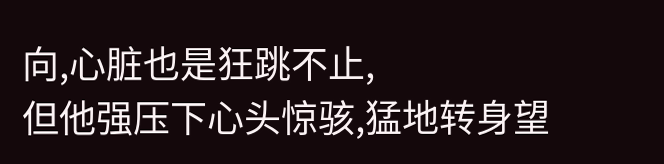向,心脏也是狂跳不止,
但他强压下心头惊骇,猛地转身望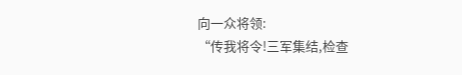向一众将领:
“传我将令!三军集结,检查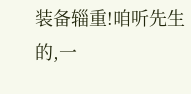装备辎重!咱听先生的,一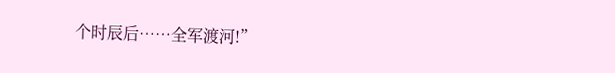个时辰后……全军渡河!”